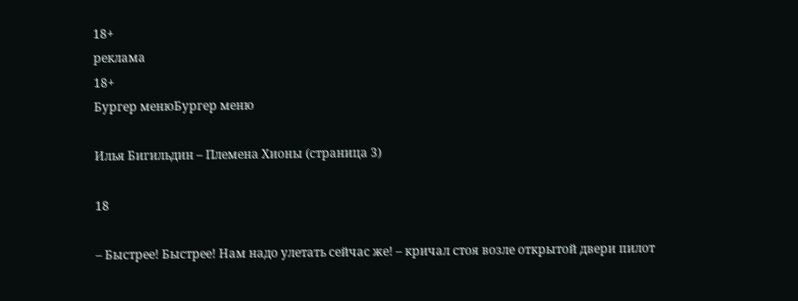18+
реклама
18+
Бургер менюБургер меню

Илья Бигильдин – Племена Хионы (страница 3)

18

– Быстрее! Быстрее! Нам надо улетать сейчас же! – кричал стоя возле открытой двери пилот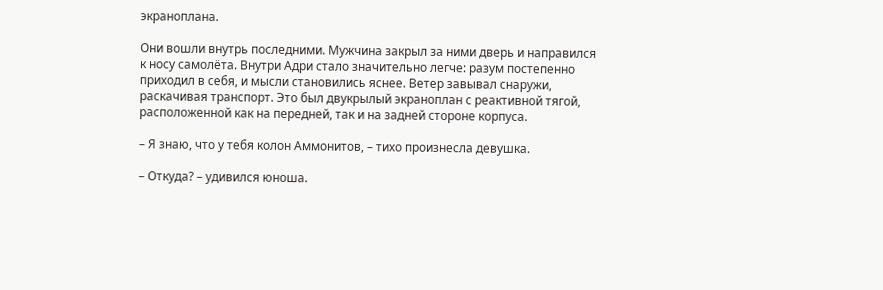экраноплана.

Они вошли внутрь последними. Мужчина закрыл за ними дверь и направился к носу самолёта. Внутри Адри стало значительно легче: разум постепенно приходил в себя, и мысли становились яснее. Ветер завывал снаружи, раскачивая транспорт. Это был двукрылый экраноплан с реактивной тягой, расположенной как на передней, так и на задней стороне корпуса.

– Я знаю, что у тебя колон Аммонитов, – тихо произнесла девушка.

– Откуда? – удивился юноша.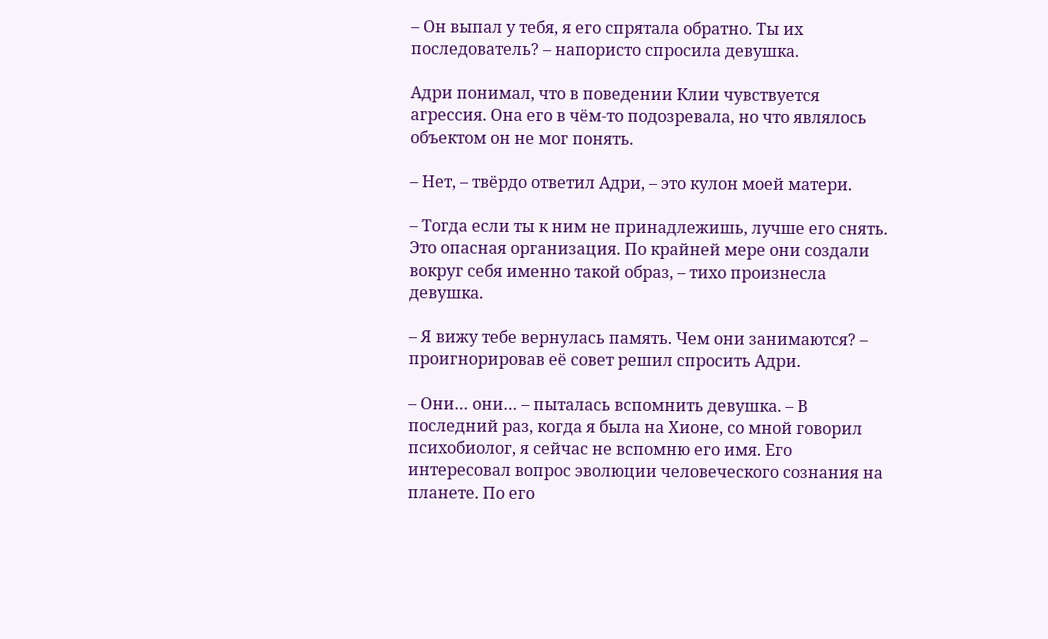– Он выпал у тебя, я его спрятала обратно. Ты их последователь? – напористо спросила девушка.

Адри понимал, что в поведении Клии чувствуется агрессия. Она его в чём-то подозревала, но что являлось объектом он не мог понять.

– Нет, – твёрдо ответил Адри, – это кулон моей матери.

– Тогда если ты к ним не принадлежишь, лучше его снять. Это опасная организация. По крайней мере они создали вокруг себя именно такой образ, – тихо произнесла девушка.

– Я вижу тебе вернулась память. Чем они занимаются? – проигнорировав её совет решил спросить Адри.

– Они… они… – пыталась вспомнить девушка. – В последний раз, когда я была на Хионе, со мной говорил психобиолог, я сейчас не вспомню его имя. Его интересовал вопрос эволюции человеческого сознания на планете. По его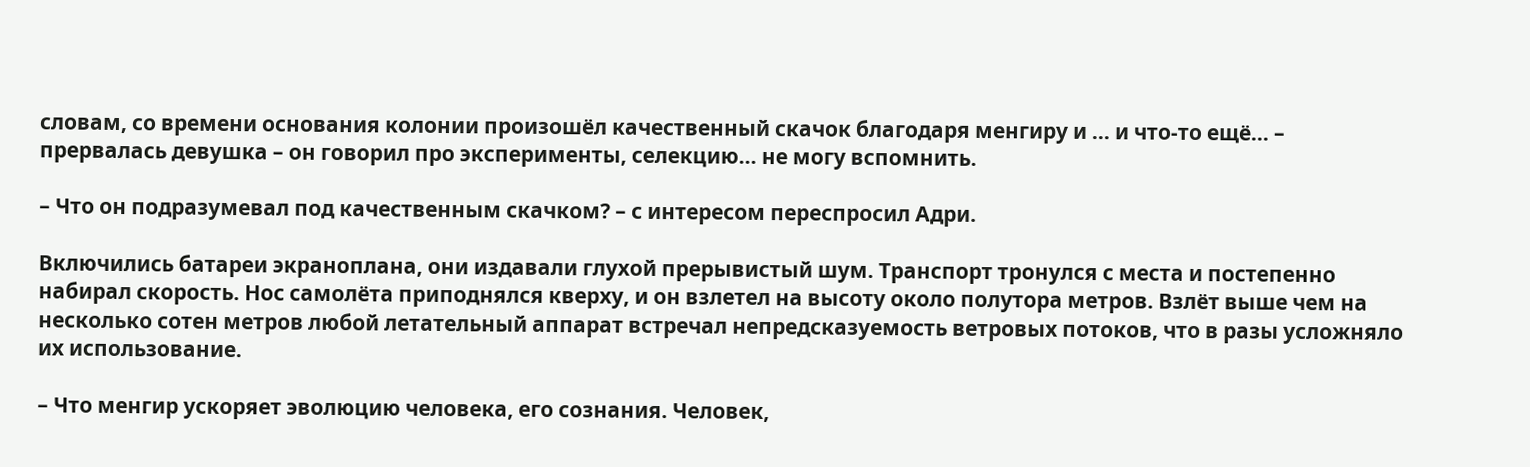словам, со времени основания колонии произошёл качественный скачок благодаря менгиру и … и что-то ещё… – прервалась девушка – он говорил про эксперименты, селекцию… не могу вспомнить.

– Что он подразумевал под качественным скачком? – с интересом переспросил Адри.

Включились батареи экраноплана, они издавали глухой прерывистый шум. Транспорт тронулся с места и постепенно набирал скорость. Нос самолёта приподнялся кверху, и он взлетел на высоту около полутора метров. Взлёт выше чем на несколько сотен метров любой летательный аппарат встречал непредсказуемость ветровых потоков, что в разы усложняло их использование.

– Что менгир ускоряет эволюцию человека, его сознания. Человек,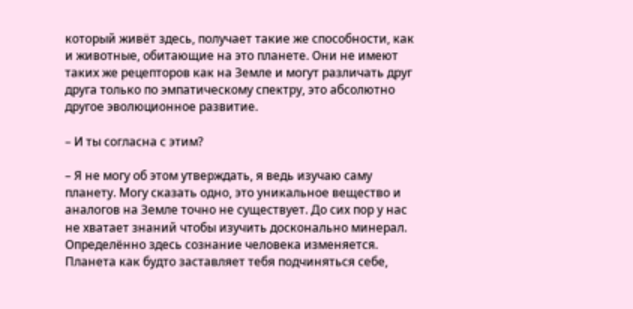который живёт здесь, получает такие же способности, как и животные, обитающие на это планете. Они не имеют таких же рецепторов как на Земле и могут различать друг друга только по эмпатическому спектру, это абсолютно другое эволюционное развитие.

– И ты согласна с этим?

– Я не могу об этом утверждать, я ведь изучаю саму планету. Могу сказать одно, это уникальное вещество и аналогов на Земле точно не существует. До сих пор у нас не хватает знаний чтобы изучить досконально минерал. Определённо здесь сознание человека изменяется. Планета как будто заставляет тебя подчиняться себе,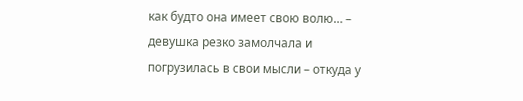как будто она имеет свою волю… – девушка резко замолчала и погрузилась в свои мысли – откуда у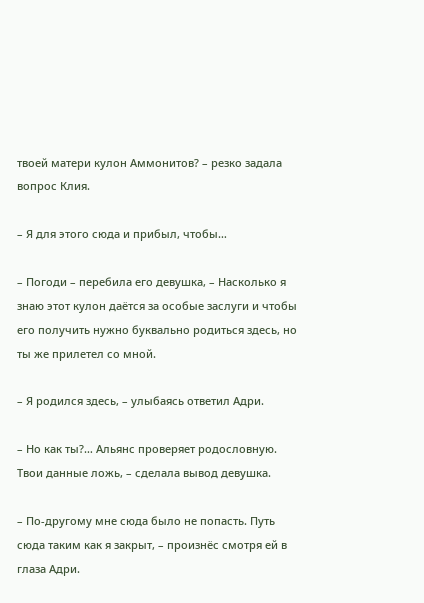твоей матери кулон Аммонитов? – резко задала вопрос Клия.

– Я для этого сюда и прибыл, чтобы…

– Погоди – перебила его девушка, – Насколько я знаю этот кулон даётся за особые заслуги и чтобы его получить нужно буквально родиться здесь, но ты же прилетел со мной.

– Я родился здесь, – улыбаясь ответил Адри.

– Но как ты?… Альянс проверяет родословную. Твои данные ложь, – сделала вывод девушка.

– По-другому мне сюда было не попасть. Путь сюда таким как я закрыт, – произнёс смотря ей в глаза Адри.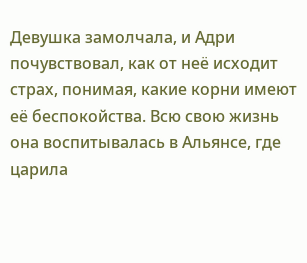Девушка замолчала, и Адри почувствовал, как от неё исходит страх, понимая, какие корни имеют её беспокойства. Всю свою жизнь она воспитывалась в Альянсе, где царила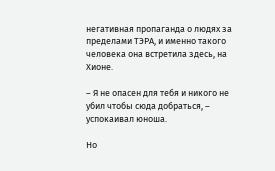негативная пропаганда о людях за пределами ТЭРА, и именно такого человека она встретила здесь, на Хионе.

– Я не опасен для тебя и никого не убил чтобы сюда добраться, – успокаивал юноша.

Но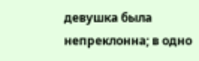девушка была непреклонна; в одно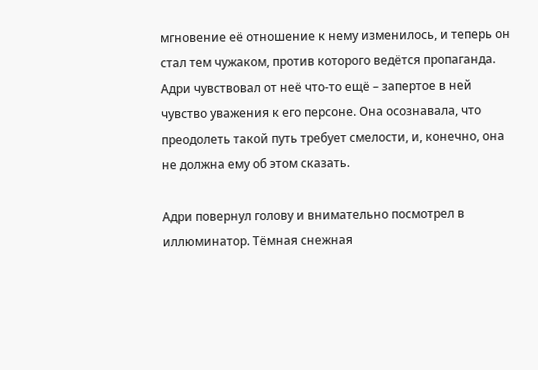мгновение её отношение к нему изменилось, и теперь он стал тем чужаком, против которого ведётся пропаганда. Адри чувствовал от неё что-то ещё – запертое в ней чувство уважения к его персоне. Она осознавала, что преодолеть такой путь требует смелости, и, конечно, она не должна ему об этом сказать.

Адри повернул голову и внимательно посмотрел в иллюминатор. Тёмная снежная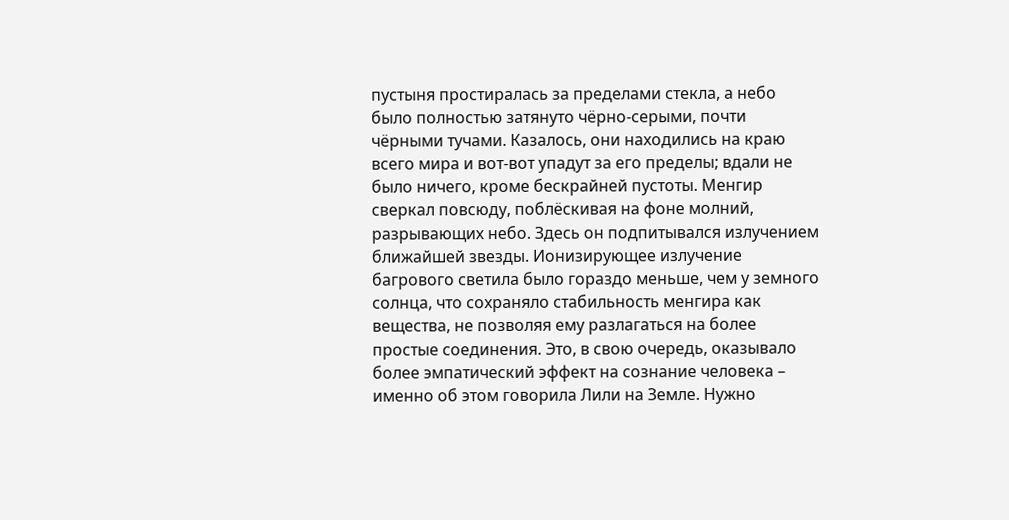пустыня простиралась за пределами стекла, а небо было полностью затянуто чёрно-серыми, почти чёрными тучами. Казалось, они находились на краю всего мира и вот-вот упадут за его пределы; вдали не было ничего, кроме бескрайней пустоты. Менгир сверкал повсюду, поблёскивая на фоне молний, разрывающих небо. Здесь он подпитывался излучением ближайшей звезды. Ионизирующее излучение багрового светила было гораздо меньше, чем у земного солнца, что сохраняло стабильность менгира как вещества, не позволяя ему разлагаться на более простые соединения. Это, в свою очередь, оказывало более эмпатический эффект на сознание человека – именно об этом говорила Лили на Земле. Нужно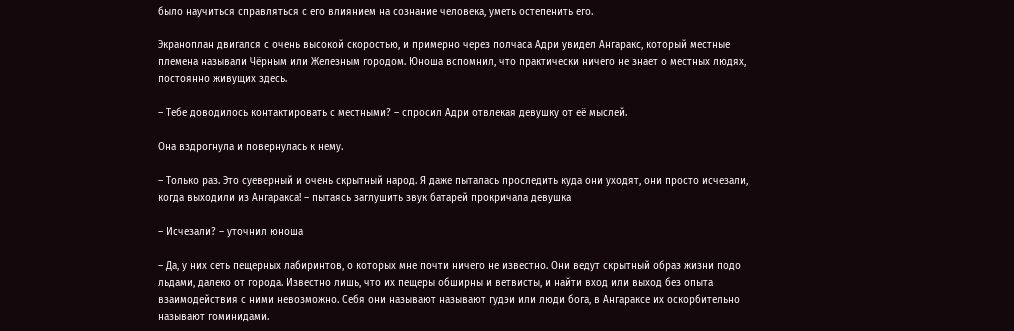было научиться справляться с его влиянием на сознание человека, уметь остепенить его.

Экраноплан двигался с очень высокой скоростью, и примерно через полчаса Адри увидел Ангаракс, который местные племена называли Чёрным или Железным городом. Юноша вспомнил, что практически ничего не знает о местных людях, постоянно живущих здесь.

– Тебе доводилось контактировать с местными? – спросил Адри отвлекая девушку от её мыслей.

Она вздрогнула и повернулась к нему.

– Только раз. Это суеверный и очень скрытный народ. Я даже пыталась проследить куда они уходят, они просто исчезали, когда выходили из Ангаракса! – пытаясь заглушить звук батарей прокричала девушка

– Исчезали? – уточнил юноша

– Да, у них сеть пещерных лабиринтов, о которых мне почти ничего не известно. Они ведут скрытный образ жизни подо льдами, далеко от города. Известно лишь, что их пещеры обширны и ветвисты, и найти вход или выход без опыта взаимодействия с ними невозможно. Себя они называют называют гудэи или люди бога, в Ангараксе их оскорбительно называют гоминидами.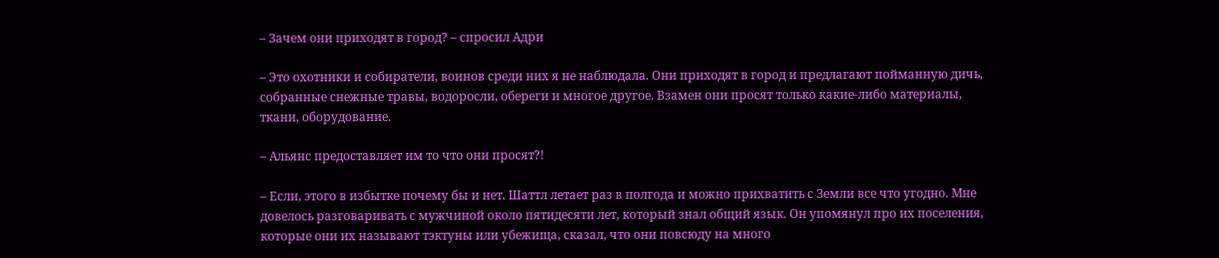– Зачем они приходят в город? – спросил Адри

– Это охотники и собиратели, воинов среди них я не наблюдала. Они приходят в город и предлагают пойманную дичь, собранные снежные травы, водоросли, обереги и многое другое. Взамен они просят только какие-либо материалы, ткани, оборудование.

– Альянс предоставляет им то что они просят?!

– Если, этого в избытке почему бы и нет. Шаттл летает раз в полгода и можно прихватить с Земли все что угодно. Мне довелось разговаривать с мужчиной около пятидесяти лет, который знал общий язык. Он упомянул про их поселения, которые они их называют тэктуны или убежища, сказал, что они повсюду на много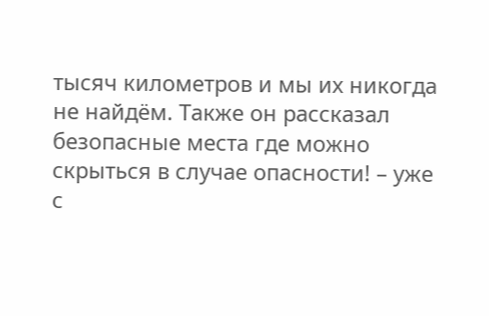тысяч километров и мы их никогда не найдём. Также он рассказал безопасные места где можно скрыться в случае опасности! – уже с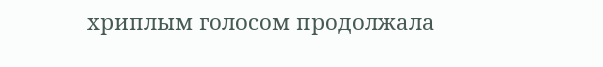хриплым голосом продолжала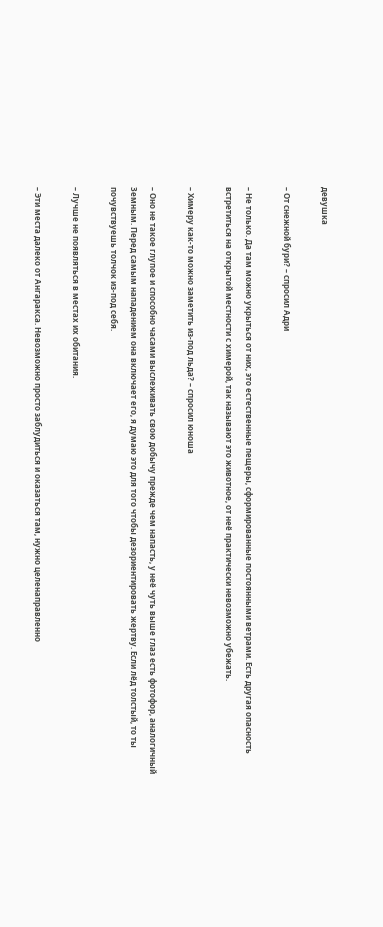девушка

– От снежной бури? – спросил Адри

– Не только. Да там можно укрыться от них, это естественные пещеры, сформированные постоянными ветрами. Есть другая опасность встретиться на открытой местности с химерой, так называют это животное, от неё практически невозможно убежать.

– Химеру как-то можно заметить из-под льда? – спросил юноша

– Оно не такое глупое и способно часами выслеживать свою добычу прежде чем напасть, у неё чуть выше глаз есть фотофор, аналогичный Земным. Перед самым нападением она включает его, я думаю это для того чтобы дезориентировать жертву. Если лёд толстый, то ты почувствуешь толчок из-под себя.

– Лучше не появляться в местах их обитания.

– Эти места далеко от Ангаракса. Невозможно просто заблудиться и оказаться там, нужно целенаправленно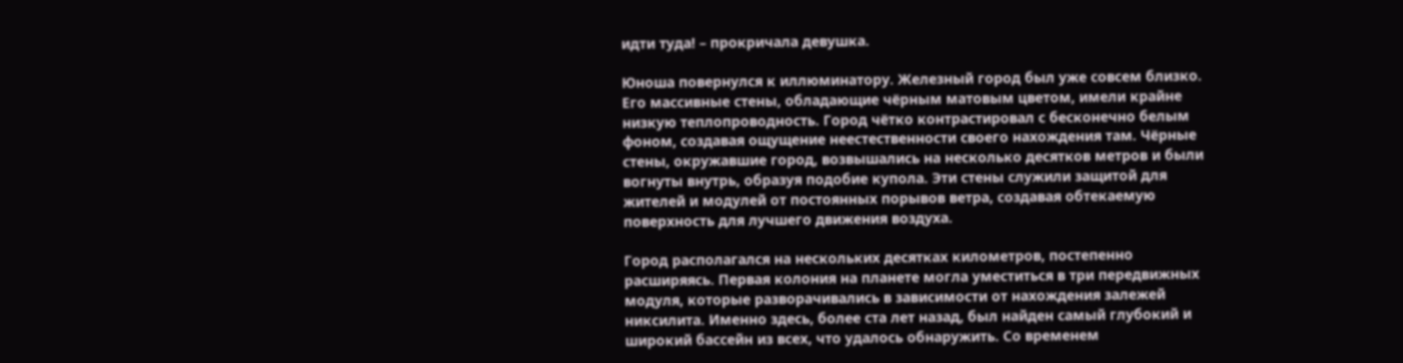идти туда! – прокричала девушка.

Юноша повернулся к иллюминатору. Железный город был уже совсем близко. Его массивные стены, обладающие чёрным матовым цветом, имели крайне низкую теплопроводность. Город чётко контрастировал с бесконечно белым фоном, создавая ощущение неестественности своего нахождения там. Чёрные стены, окружавшие город, возвышались на несколько десятков метров и были вогнуты внутрь, образуя подобие купола. Эти стены служили защитой для жителей и модулей от постоянных порывов ветра, создавая обтекаемую поверхность для лучшего движения воздуха.

Город располагался на нескольких десятках километров, постепенно расширяясь. Первая колония на планете могла уместиться в три передвижных модуля, которые разворачивались в зависимости от нахождения залежей никсилита. Именно здесь, более ста лет назад, был найден самый глубокий и широкий бассейн из всех, что удалось обнаружить. Со временем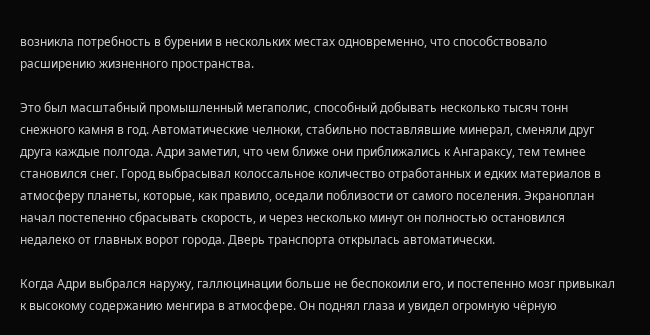возникла потребность в бурении в нескольких местах одновременно, что способствовало расширению жизненного пространства.

Это был масштабный промышленный мегаполис, способный добывать несколько тысяч тонн снежного камня в год. Автоматические челноки, стабильно поставлявшие минерал, сменяли друг друга каждые полгода. Адри заметил, что чем ближе они приближались к Ангараксу, тем темнее становился снег. Город выбрасывал колоссальное количество отработанных и едких материалов в атмосферу планеты, которые, как правило, оседали поблизости от самого поселения. Экраноплан начал постепенно сбрасывать скорость, и через несколько минут он полностью остановился недалеко от главных ворот города. Дверь транспорта открылась автоматически.

Когда Адри выбрался наружу, галлюцинации больше не беспокоили его, и постепенно мозг привыкал к высокому содержанию менгира в атмосфере. Он поднял глаза и увидел огромную чёрную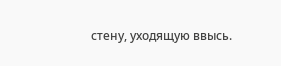стену, уходящую ввысь.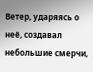Ветер, ударяясь о неё, создавал небольшие смерчи,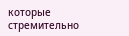которые стремительно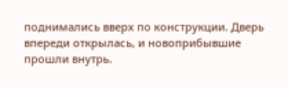поднимались вверх по конструкции. Дверь впереди открылась, и новоприбывшие прошли внутрь.